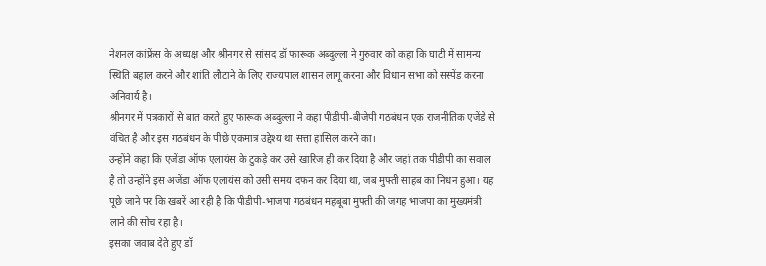नेशनल कांफ्रेंस के अध्यक्ष और श्रीनगर से सांसद डॉ फारूक अब्दुल्ला ने गुरुवार को कहा कि घाटी में सामन्य स्थिति बहाल करने और शांति लौटाने के लिए राज्यपाल शासन लागू करना और विधान सभा को सस्पेंड करना अनिवार्य है।
श्रीनगर में पत्रकारों से बात करते हुए फारूक अब्दुल्ला ने कहा पीडीपी-बीजेपी गठबंधन एक राजनीतिक एजेंडे से वंचित है और इस गठबंधन के पीछे एकमात्र उद्देश्य था सत्ता हासिल करने का।
उन्होंने कहा कि एजेंडा ऑफ एलायंस के टुकड़े कर उसे खारिज ही कर दिया है और जहां तक पीडीपी का सवाल है तो उन्होंने इस अजेंडा ऑफ एलायंस को उसी समय दफन कर दिया था, जब मुफ्ती साहब का निधन हुआ। यह पूछे जाने पर कि खबरें आ रही है कि पीडीपी-भाजपा गठबंधन महबूबा मुफ्ती की जगह भाजपा का मुख्यमंत्री लाने की सोच रहा है।
इसका जवाब देते हुए डॉ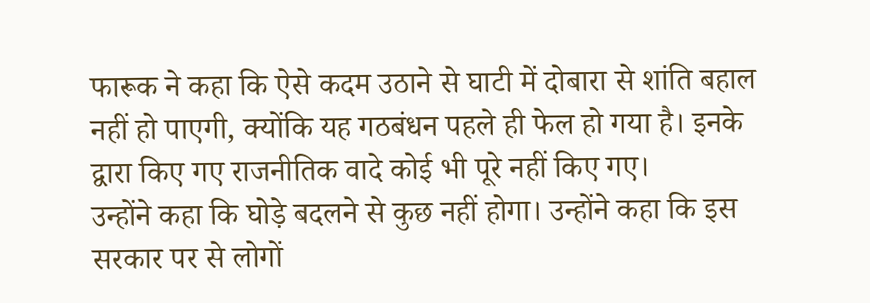फारूक ने कहा कि ऐसे कदम उठाने से घाटी में दोबारा से शांति बहाल नहीं हो पाएगी, क्योंकि यह गठबंधन पहले ही फेल हो गया है। इनके द्वारा किए गए राजनीतिक वादे कोई भी पूरे नहीं किए गए।
उन्होंने कहा कि घोड़े बदलने से कुछ नहीं होगा। उन्होंने कहा कि इस सरकार पर से लोगों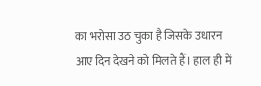का भरोसा उठ चुका है जिसके उधारन आए दिन देखने को मिलते हैं। हाल ही में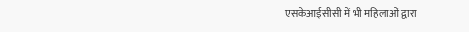एसकेआईसीसी में भी महिलाओं द्वारा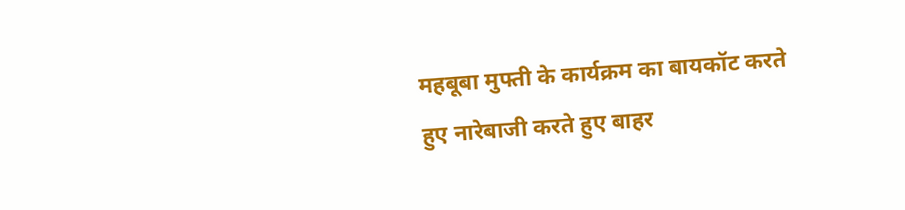महबूबा मुफ्ती के कार्यक्रम का बायकॉट करते हुए नारेबाजी करते हुए बाहर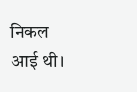निकल आई थी।